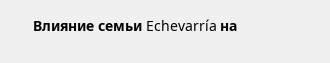Влияние семьи Echevarría на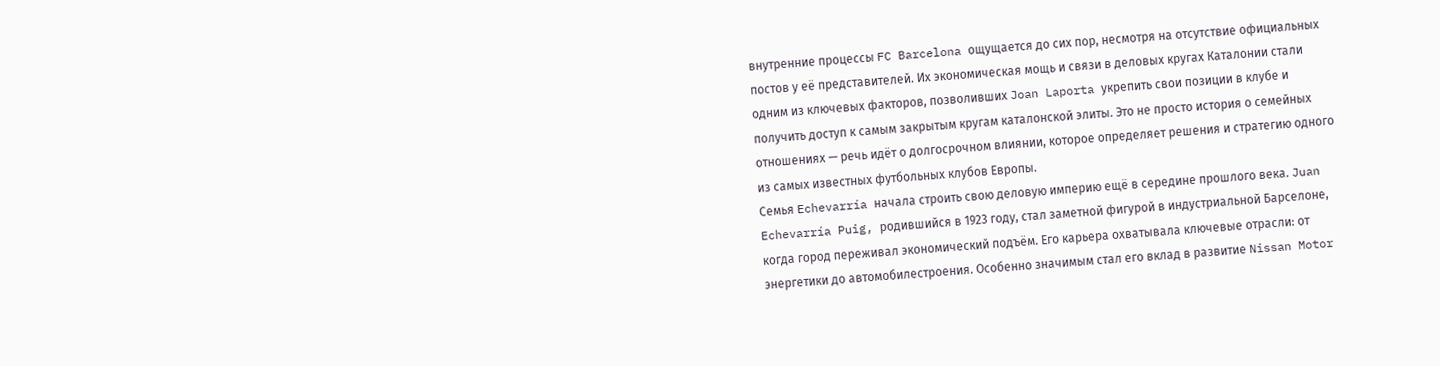внутренние процессы FC Barcelona ощущается до сих пор, несмотря на отсутствие официальных постов у её представителей. Их экономическая мощь и связи в деловых кругах Каталонии стали одним из ключевых факторов, позволивших Joan Laporta укрепить свои позиции в клубе и получить доступ к самым закрытым кругам каталонской элиты. Это не просто история о семейных отношениях — речь идёт о долгосрочном влиянии, которое определяет решения и стратегию одного из самых известных футбольных клубов Европы.
Семья Echevarría начала строить свою деловую империю ещё в середине прошлого века. Juan Echevarría Puig, родившийся в 1923 году, стал заметной фигурой в индустриальной Барселоне, когда город переживал экономический подъём. Его карьера охватывала ключевые отрасли: от энергетики до автомобилестроения. Особенно значимым стал его вклад в развитие Nissan Motor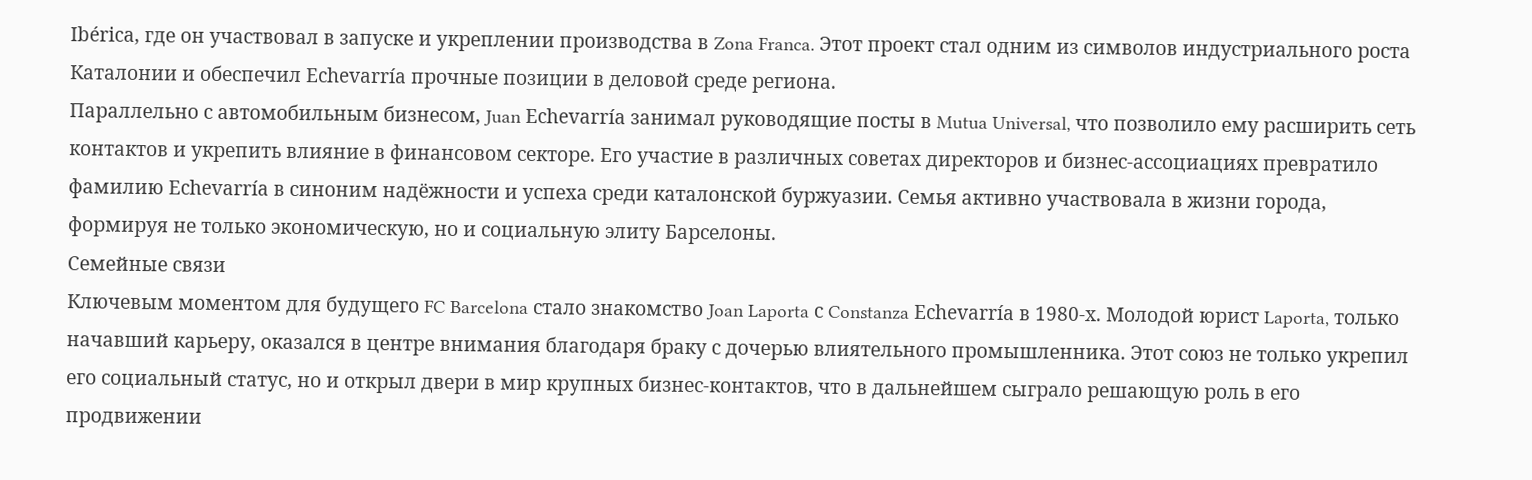Ibérica, где он участвовал в запуске и укреплении производства в Zona Franca. Этот проект стал одним из символов индустриального роста Каталонии и обеспечил Echevarría прочные позиции в деловой среде региона.
Параллельно с автомобильным бизнесом, Juan Echevarría занимал руководящие посты в Mutua Universal, что позволило ему расширить сеть контактов и укрепить влияние в финансовом секторе. Его участие в различных советах директоров и бизнес-ассоциациях превратило фамилию Echevarría в синоним надёжности и успеха среди каталонской буржуазии. Семья активно участвовала в жизни города, формируя не только экономическую, но и социальную элиту Барселоны.
Семейные связи
Ключевым моментом для будущего FC Barcelona стало знакомство Joan Laporta с Constanza Echevarría в 1980-х. Молодой юрист Laporta, только начавший карьеру, оказался в центре внимания благодаря браку с дочерью влиятельного промышленника. Этот союз не только укрепил его социальный статус, но и открыл двери в мир крупных бизнес-контактов, что в дальнейшем сыграло решающую роль в его продвижении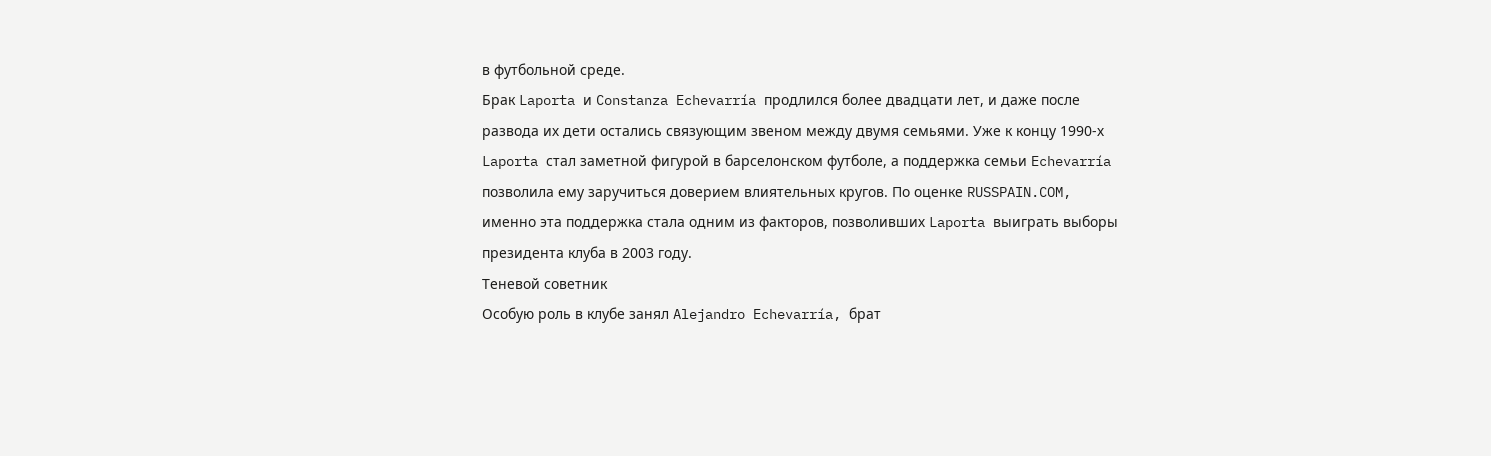в футбольной среде.
Брак Laporta и Constanza Echevarría продлился более двадцати лет, и даже после развода их дети остались связующим звеном между двумя семьями. Уже к концу 1990-х Laporta стал заметной фигурой в барселонском футболе, а поддержка семьи Echevarría позволила ему заручиться доверием влиятельных кругов. По оценке RUSSPAIN.COM, именно эта поддержка стала одним из факторов, позволивших Laporta выиграть выборы президента клуба в 2003 году.
Теневой советник
Особую роль в клубе занял Alejandro Echevarría, брат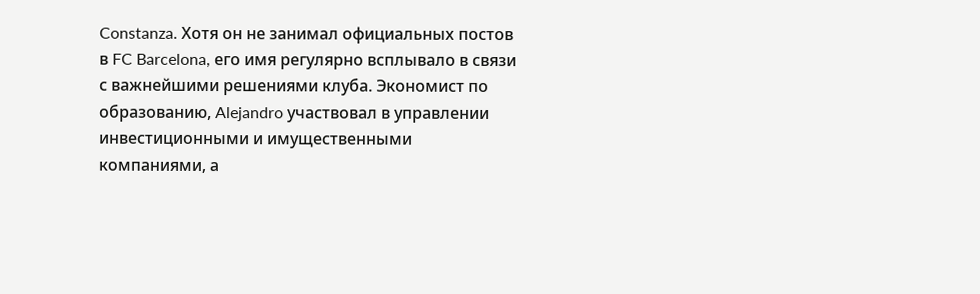Constanza. Хотя он не занимал официальных постов в FC Barcelona, его имя регулярно всплывало в связи с важнейшими решениями клуба. Экономист по образованию, Alejandro участвовал в управлении инвестиционными и имущественными компаниями, а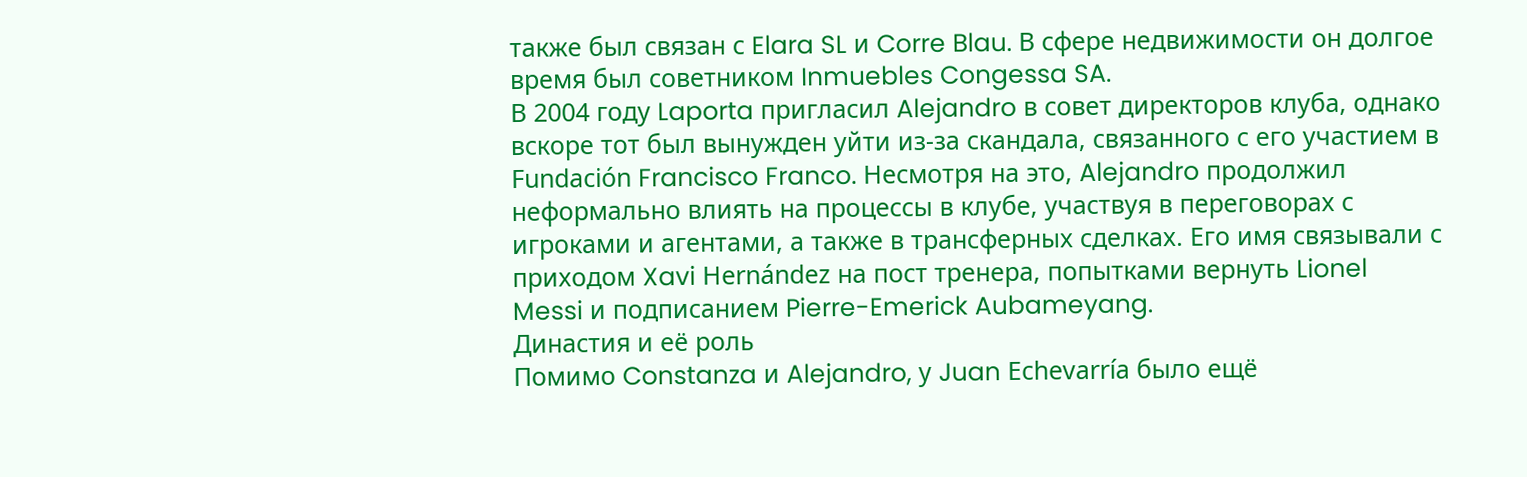также был связан с Elara SL и Corre Blau. В сфере недвижимости он долгое время был советником Inmuebles Congessa SA.
В 2004 году Laporta пригласил Alejandro в совет директоров клуба, однако вскоре тот был вынужден уйти из-за скандала, связанного с его участием в Fundación Francisco Franco. Несмотря на это, Alejandro продолжил неформально влиять на процессы в клубе, участвуя в переговорах с игроками и агентами, а также в трансферных сделках. Его имя связывали с приходом Xavi Hernández на пост тренера, попытками вернуть Lionel Messi и подписанием Pierre-Emerick Aubameyang.
Династия и её роль
Помимо Constanza и Alejandro, у Juan Echevarría было ещё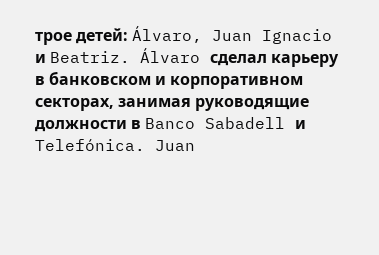трое детей: Álvaro, Juan Ignacio и Beatriz. Álvaro сделал карьеру в банковском и корпоративном секторах, занимая руководящие должности в Banco Sabadell и Telefónica. Juan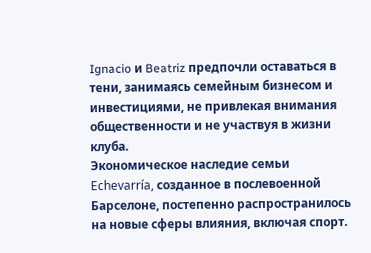Ignacio и Beatriz предпочли оставаться в тени, занимаясь семейным бизнесом и инвестициями, не привлекая внимания общественности и не участвуя в жизни клуба.
Экономическое наследие семьи Echevarría, созданное в послевоенной Барселоне, постепенно распространилось на новые сферы влияния, включая спорт.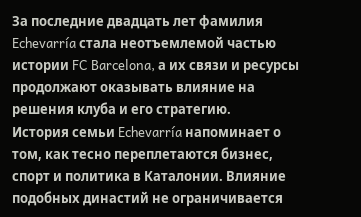За последние двадцать лет фамилия Echevarría стала неотъемлемой частью истории FC Barcelona, а их связи и ресурсы продолжают оказывать влияние на решения клуба и его стратегию.
История семьи Echevarría напоминает о том, как тесно переплетаются бизнес, спорт и политика в Каталонии. Влияние подобных династий не ограничивается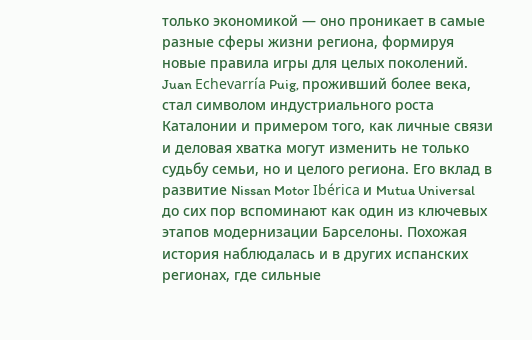только экономикой — оно проникает в самые разные сферы жизни региона, формируя новые правила игры для целых поколений.
Juan Echevarría Puig, проживший более века, стал символом индустриального роста Каталонии и примером того, как личные связи и деловая хватка могут изменить не только судьбу семьи, но и целого региона. Его вклад в развитие Nissan Motor Ibérica и Mutua Universal до сих пор вспоминают как один из ключевых этапов модернизации Барселоны. Похожая история наблюдалась и в других испанских регионах, где сильные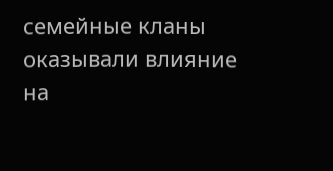семейные кланы оказывали влияние на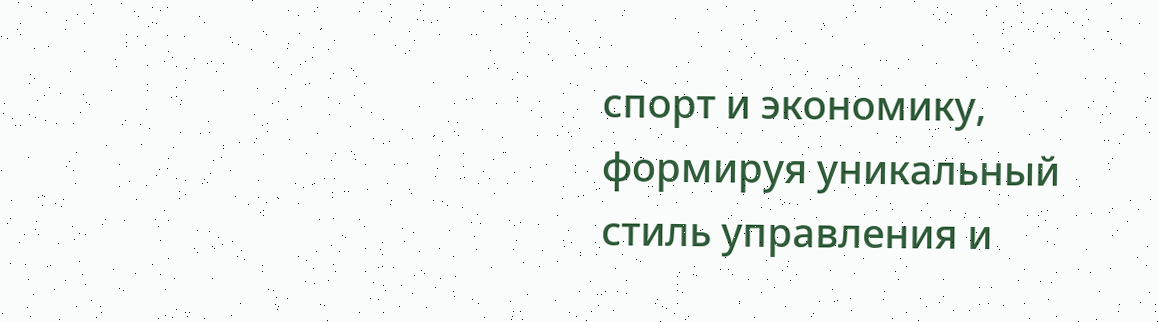спорт и экономику, формируя уникальный стиль управления и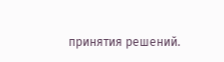принятия решений.